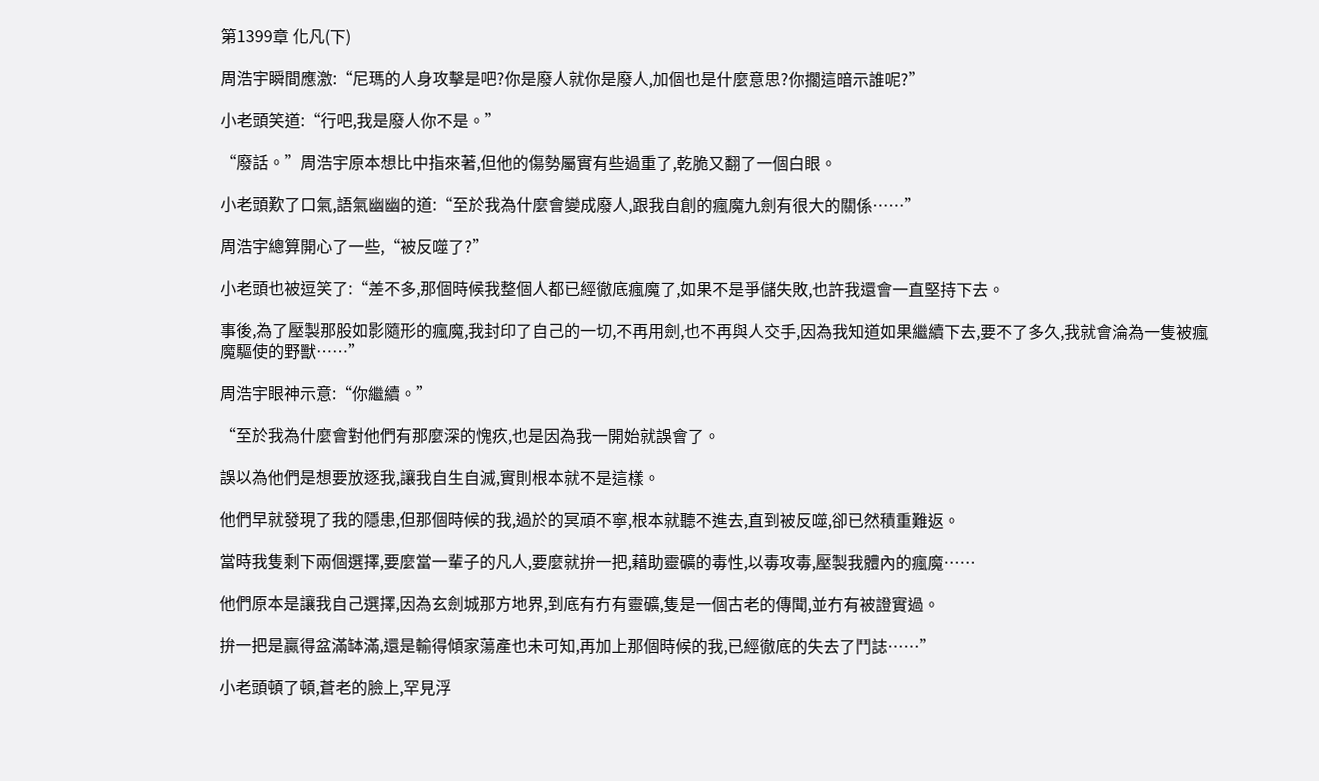第1399章 化凡(下)

周浩宇瞬間應激:“尼瑪的人身攻擊是吧?你是廢人就你是廢人,加個也是什麼意思?你擱這暗示誰呢?”

小老頭笑道:“行吧,我是廢人你不是。”

“廢話。”周浩宇原本想比中指來著,但他的傷勢屬實有些過重了,乾脆又翻了一個白眼。

小老頭歎了口氣,語氣幽幽的道:“至於我為什麼會變成廢人,跟我自創的瘋魔九劍有很大的關係……”

周浩宇總算開心了一些,“被反噬了?”

小老頭也被逗笑了:“差不多,那個時候我整個人都已經徹底瘋魔了,如果不是爭儲失敗,也許我還會一直堅持下去。

事後,為了壓製那股如影隨形的瘋魔,我封印了自己的一切,不再用劍,也不再與人交手,因為我知道如果繼續下去,要不了多久,我就會淪為一隻被瘋魔驅使的野獸……”

周浩宇眼神示意:“你繼續。”

“至於我為什麼會對他們有那麼深的愧疚,也是因為我一開始就誤會了。

誤以為他們是想要放逐我,讓我自生自滅,實則根本就不是這樣。

他們早就發現了我的隱患,但那個時候的我,過於的冥頑不寧,根本就聽不進去,直到被反噬,卻已然積重難返。

當時我隻剩下兩個選擇,要麼當一輩子的凡人,要麼就拚一把,藉助靈礦的毒性,以毒攻毒,壓製我體內的瘋魔……

他們原本是讓我自己選擇,因為玄劍城那方地界,到底有冇有靈礦,隻是一個古老的傳聞,並冇有被證實過。

拚一把是贏得盆滿缽滿,還是輸得傾家蕩產也未可知,再加上那個時候的我,已經徹底的失去了鬥誌……”

小老頭頓了頓,蒼老的臉上,罕見浮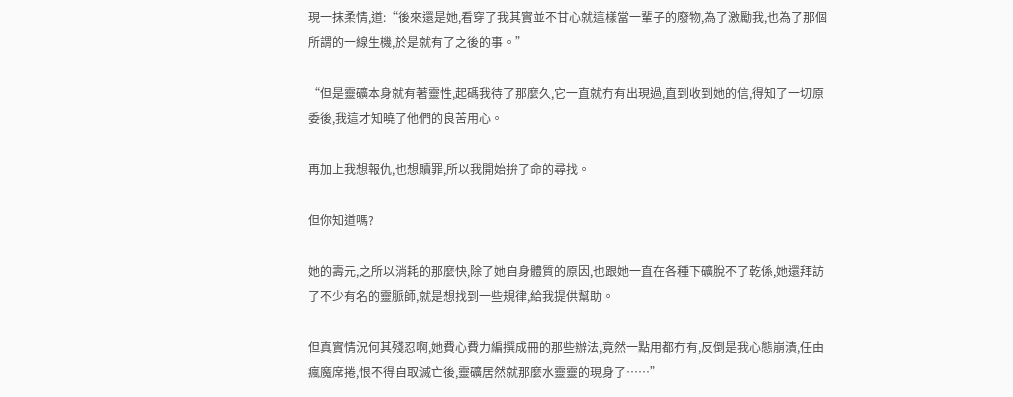現一抹柔情,道:“後來還是她,看穿了我其實並不甘心就這樣當一輩子的廢物,為了激勵我,也為了那個所謂的一線生機,於是就有了之後的事。”

“但是靈礦本身就有著靈性,起碼我待了那麼久,它一直就冇有出現過,直到收到她的信,得知了一切原委後,我這才知曉了他們的良苦用心。

再加上我想報仇,也想贖罪,所以我開始拚了命的尋找。

但你知道嗎?

她的壽元,之所以消耗的那麼快,除了她自身體質的原因,也跟她一直在各種下礦脫不了乾係,她還拜訪了不少有名的靈脈師,就是想找到一些規律,給我提供幫助。

但真實情況何其殘忍啊,她費心費力編撰成冊的那些辦法,竟然一點用都冇有,反倒是我心態崩潰,任由瘋魔席捲,恨不得自取滅亡後,靈礦居然就那麼水靈靈的現身了……”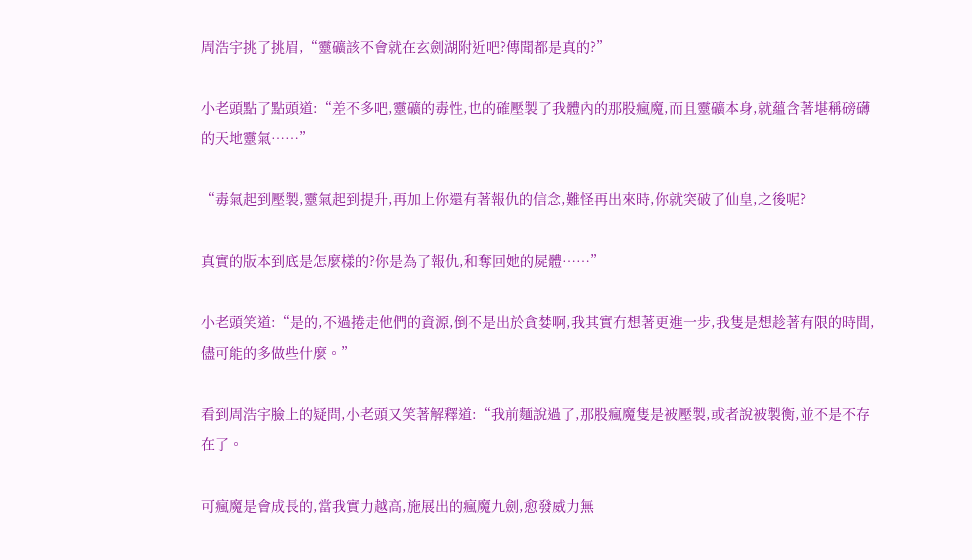周浩宇挑了挑眉,“靈礦該不會就在玄劍湖附近吧?傳聞都是真的?”

小老頭點了點頭道:“差不多吧,靈礦的毒性,也的確壓製了我體內的那股瘋魔,而且靈礦本身,就蘊含著堪稱磅礴的天地靈氣……”

“毒氣起到壓製,靈氣起到提升,再加上你還有著報仇的信念,難怪再出來時,你就突破了仙皇,之後呢?

真實的版本到底是怎麼樣的?你是為了報仇,和奪回她的屍體……”

小老頭笑道:“是的,不過捲走他們的資源,倒不是出於貪婪啊,我其實冇想著更進一步,我隻是想趁著有限的時間,儘可能的多做些什麼。”

看到周浩宇臉上的疑問,小老頭又笑著解釋道:“我前麵說過了,那股瘋魔隻是被壓製,或者說被製衡,並不是不存在了。

可瘋魔是會成長的,當我實力越高,施展出的瘋魔九劍,愈發威力無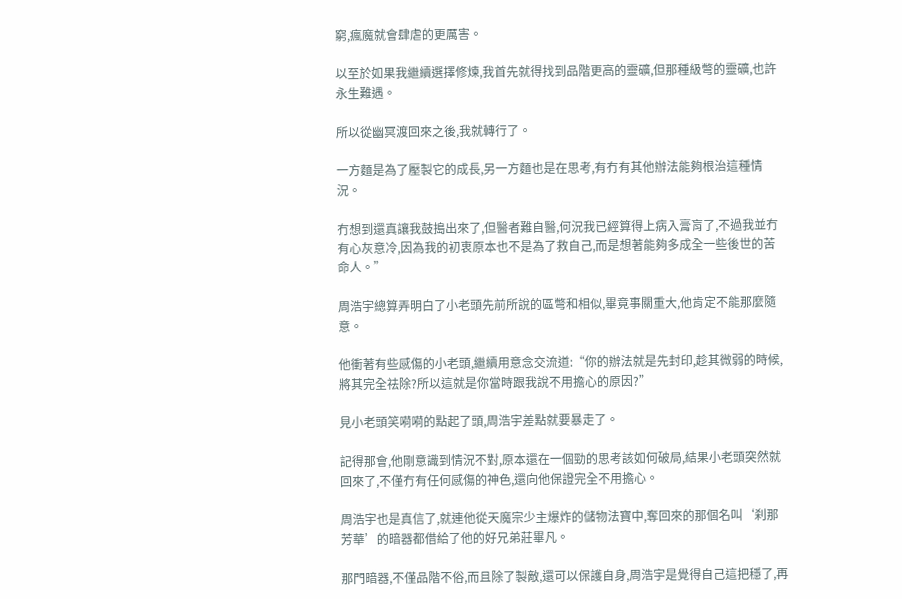窮,瘋魔就會肆虐的更厲害。

以至於如果我繼續選擇修煉,我首先就得找到品階更高的靈礦,但那種級彆的靈礦,也許永生難遇。

所以從幽冥渡回來之後,我就轉行了。

一方麵是為了壓製它的成長,另一方麵也是在思考,有冇有其他辦法能夠根治這種情況。

冇想到還真讓我鼓搗出來了,但醫者難自醫,何況我已經算得上病入膏肓了,不過我並冇有心灰意冷,因為我的初衷原本也不是為了救自己,而是想著能夠多成全一些後世的苦命人。”

周浩宇總算弄明白了小老頭先前所說的區彆和相似,畢竟事關重大,他肯定不能那麼隨意。

他衝著有些感傷的小老頭,繼續用意念交流道:“你的辦法就是先封印,趁其微弱的時候,將其完全祛除?所以這就是你當時跟我說不用擔心的原因?”

見小老頭笑嗬嗬的點起了頭,周浩宇差點就要暴走了。

記得那會,他剛意識到情況不對,原本還在一個勁的思考該如何破局,結果小老頭突然就回來了,不僅冇有任何感傷的神色,還向他保證完全不用擔心。

周浩宇也是真信了,就連他從天魔宗少主爆炸的儲物法寶中,奪回來的那個名叫‘刹那芳華’的暗器都借給了他的好兄弟莊畢凡。

那門暗器,不僅品階不俗,而且除了製敵,還可以保護自身,周浩宇是覺得自己這把穩了,再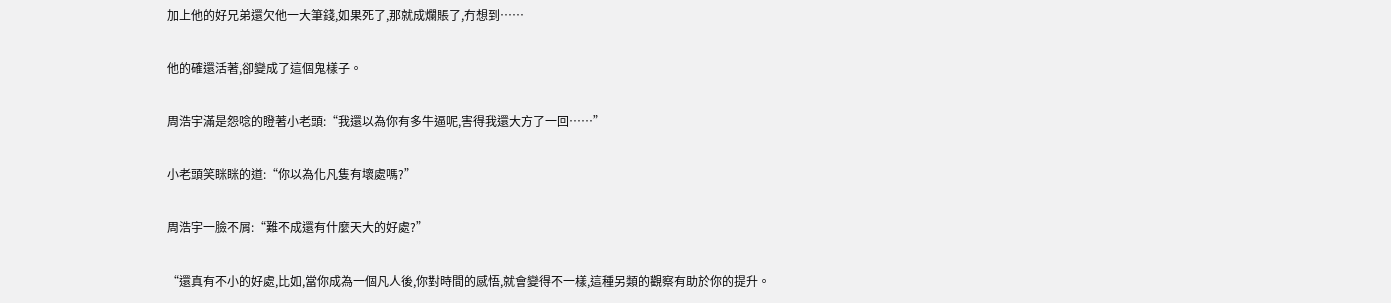加上他的好兄弟還欠他一大筆錢,如果死了,那就成爛賬了,冇想到……

他的確還活著,卻變成了這個鬼樣子。

周浩宇滿是怨唸的瞪著小老頭:“我還以為你有多牛逼呢,害得我還大方了一回……”

小老頭笑眯眯的道:“你以為化凡隻有壞處嗎?”

周浩宇一臉不屑:“難不成還有什麼天大的好處?”

“還真有不小的好處,比如,當你成為一個凡人後,你對時間的感悟,就會變得不一樣,這種另類的觀察有助於你的提升。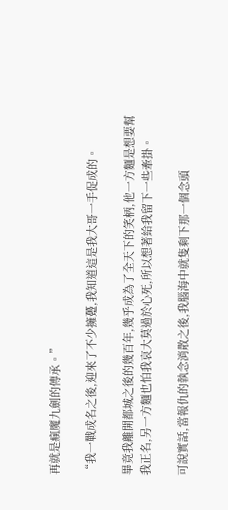再就是瘋魔九劍的傳承。”

“我一戰成名之後,迎來了不少擁躉,我知道這是我大哥一手促成的。

畢竟我離開都城之後的幾百年,幾乎成為了全天下的笑柄,他一方麵是想要幫我正名,另一方麵也怕我哀大莫過於心死,所以想著給我留下一些牽掛。

可說實話,當報仇的執念消散之後,我腦海中就隻剩下那一個念頭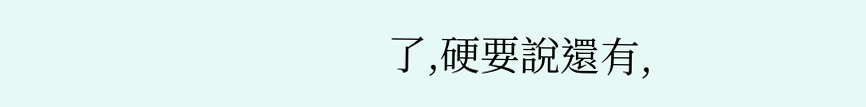了,硬要說還有,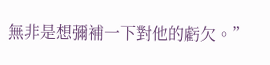無非是想彌補一下對他的虧欠。”